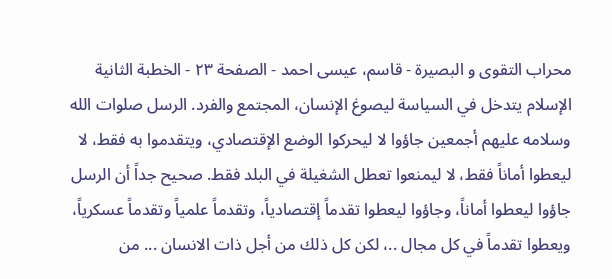محراب التقوى و البصيرة - قاسم، عيسى احمد - الصفحة ٢٣ - الخطبة الثانية
الإسلام يتدخل في السياسة ليصوغ الإنسان، المجتمع والفرد. الرسل صلوات الله وسلامه عليهم أجمعين جاؤوا لا ليحركوا الوضع الإقتصادي، ويتقدموا به فقط، لا ليعطوا أماناً فقط، لا ليمنعوا تعطل الشغيلة في البلد فقط. صحيح جداً أن الرسل جاؤوا ليعطوا أماناً، وجاؤوا ليعطوا تقدماً إقتصادياً، وتقدماً علمياً وتقدماً عسكرياً، ويعطوا تقدماً في كل مجال ..، لكن كل ذلك من أجل ذات الانسان ... من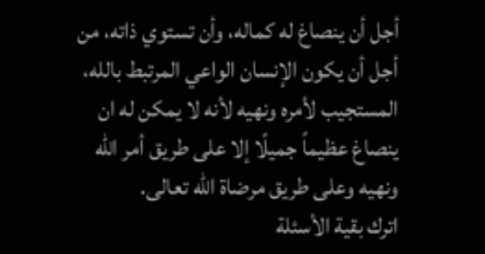أجل أن ينصاغ له كماله، وأن تستوي ذاته، من أجل أن يكون الإنسان الواعي المرتبط بالله، المستجيب لأمره ونهيه لأنه لا يمكن له ان ينصاغ عظيماً جميلًا إلا على طريق أمر الله ونهيه وعلى طريق مرضاة الله تعالى.
اترك بقية الأسئلة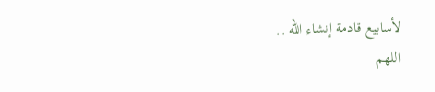لأسابيع قادمة إنشاء الله ..
اللهم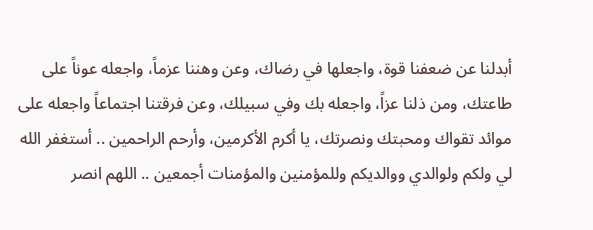أبدلنا عن ضعفنا قوة، واجعلها في رضاك، وعن وهننا عزماً، واجعله عوناً على طاعتك، ومن ذلنا عزاً، واجعله بك وفي سبيلك، وعن فرقتنا اجتماعاً واجعله على موائد تقواك ومحبتك ونصرتك، يا أكرم الأكرمين، وأرحم الراحمين .. أستغفر الله لي ولكم ولوالدي ووالديكم وللمؤمنين والمؤمنات أجمعين .. اللهم انصر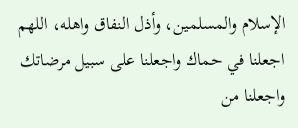الإسلام والمسلمين، وأذل النفاق واهله، اللهم اجعلنا في حماك واجعلنا على سبيل مرضاتك واجعلنا من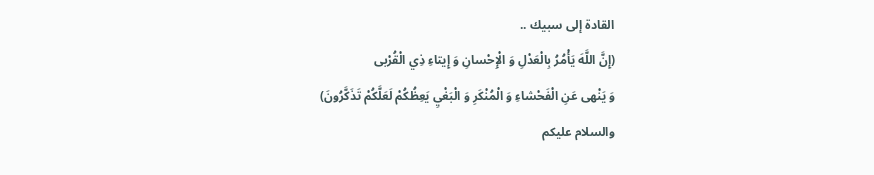القادة إلى سبيك ..
(إِنَّ اللَّهَ يَأْمُرُ بِالْعَدْلِ وَ الْإِحْسانِ وَ إِيتاءِ ذِي الْقُرْبى
وَ يَنْهى عَنِ الْفَحْشاءِ وَ الْمُنْكَرِ وَ الْبَغْيِ يَعِظُكُمْ لَعَلَّكُمْ تَذَكَّرُونَ)
والسلام عليكم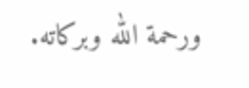ورحمة الله وبركاته.